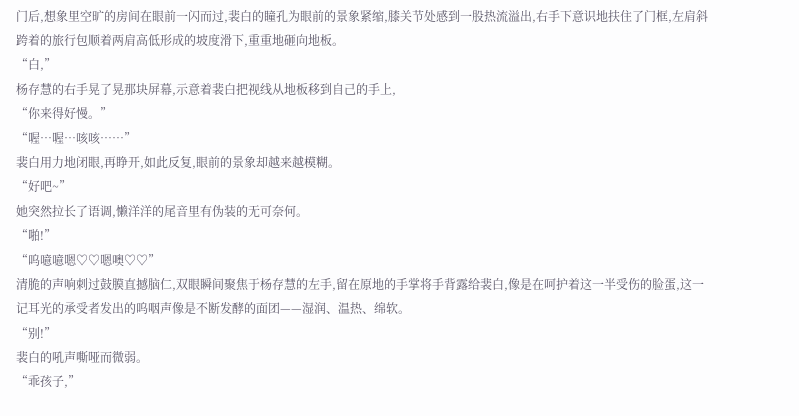门后,想象里空旷的房间在眼前一闪而过,裴白的瞳孔为眼前的景象紧缩,膝关节处感到一股热流溢出,右手下意识地扶住了门框,左肩斜跨着的旅行包顺着两肩高低形成的坡度滑下,重重地砸向地板。
“白,”
杨存慧的右手晃了晃那块屏幕,示意着裴白把视线从地板移到自己的手上,
“你来得好慢。”
“喔…喔…咳咳……”
裴白用力地闭眼,再睁开,如此反复,眼前的景象却越来越模糊。
“好吧~”
她突然拉长了语调,懒洋洋的尾音里有伪装的无可奈何。
“啪!”
“呜噫噫嗯♡♡嗯噢♡♡”
清脆的声响刺过鼓膜直撼脑仁,双眼瞬间聚焦于杨存慧的左手,留在原地的手掌将手背露给裴白,像是在呵护着这一半受伤的脸蛋,这一记耳光的承受者发出的呜咽声像是不断发酵的面团——湿润、温热、绵软。
“别!”
裴白的吼声嘶哑而微弱。
“乖孩子,”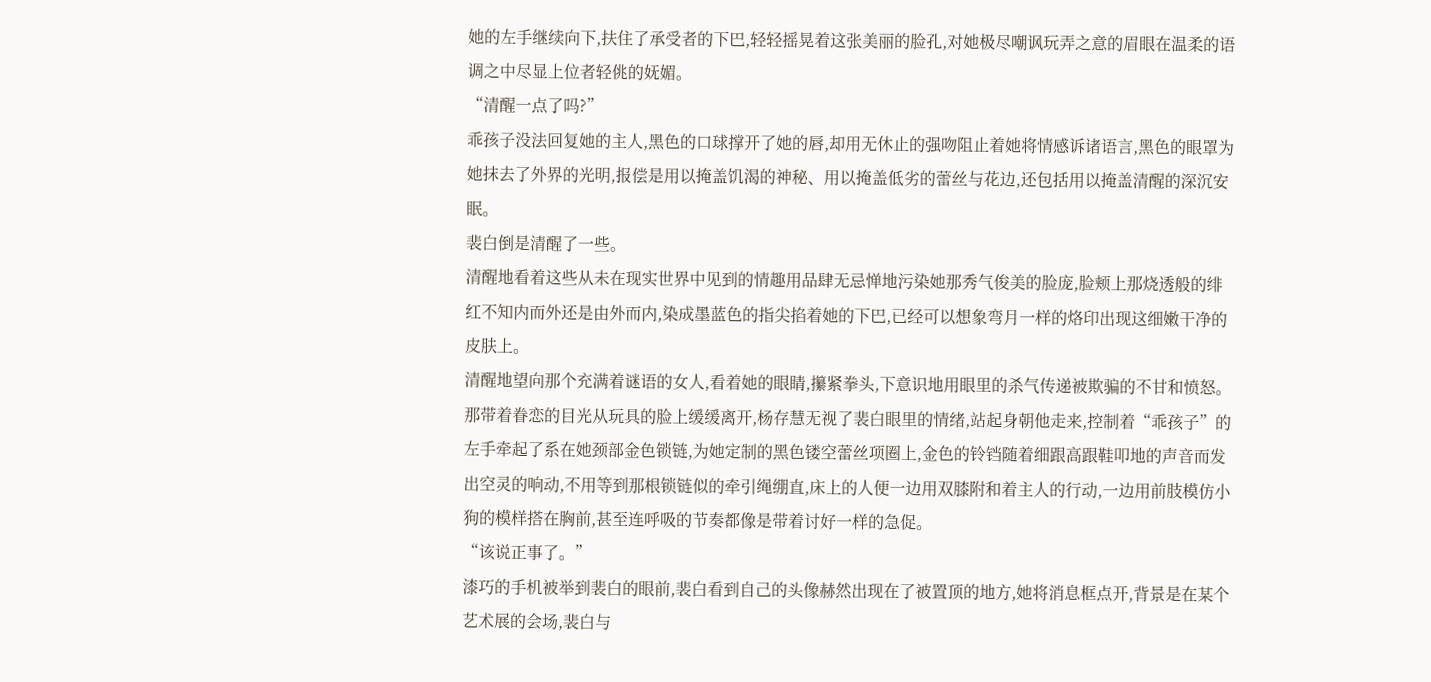她的左手继续向下,扶住了承受者的下巴,轻轻摇晃着这张美丽的脸孔,对她极尽嘲讽玩弄之意的眉眼在温柔的语调之中尽显上位者轻佻的妩媚。
“清醒一点了吗?”
乖孩子没法回复她的主人,黑色的口球撑开了她的唇,却用无休止的强吻阻止着她将情感诉诸语言,黑色的眼罩为她抹去了外界的光明,报偿是用以掩盖饥渴的神秘、用以掩盖低劣的蕾丝与花边,还包括用以掩盖清醒的深沉安眠。
裴白倒是清醒了一些。
清醒地看着这些从未在现实世界中见到的情趣用品肆无忌惮地污染她那秀气俊美的脸庞,脸颊上那烧透般的绯红不知内而外还是由外而内,染成墨蓝色的指尖掐着她的下巴,已经可以想象弯月一样的烙印出现这细嫩干净的皮肤上。
清醒地望向那个充满着谜语的女人,看着她的眼睛,攥紧拳头,下意识地用眼里的杀气传递被欺骗的不甘和愤怒。
那带着眷恋的目光从玩具的脸上缓缓离开,杨存慧无视了裴白眼里的情绪,站起身朝他走来,控制着“乖孩子”的左手牵起了系在她颈部金色锁链,为她定制的黑色镂空蕾丝项圈上,金色的铃铛随着细跟高跟鞋叩地的声音而发出空灵的响动,不用等到那根锁链似的牵引绳绷直,床上的人便一边用双膝附和着主人的行动,一边用前肢模仿小狗的模样搭在胸前,甚至连呼吸的节奏都像是带着讨好一样的急促。
“该说正事了。”
漆巧的手机被举到裴白的眼前,裴白看到自己的头像赫然出现在了被置顶的地方,她将消息框点开,背景是在某个艺术展的会场,裴白与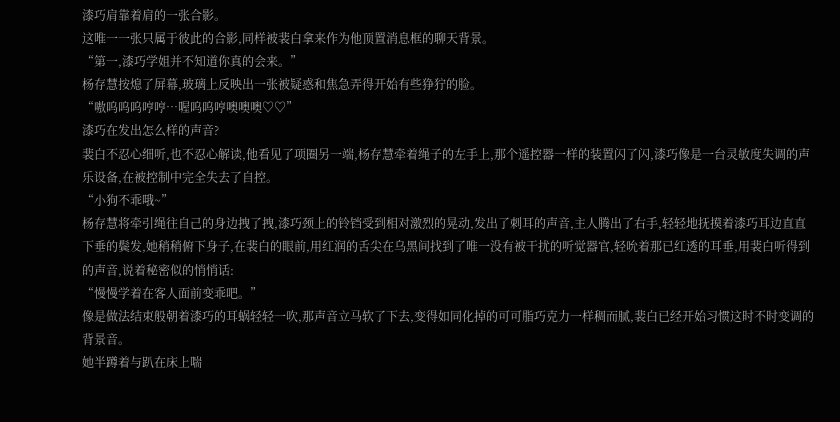漆巧肩靠着肩的一张合影。
这唯一一张只属于彼此的合影,同样被裴白拿来作为他顶置消息框的聊天背景。
“第一,漆巧学姐并不知道你真的会来。”
杨存慧按熄了屏幕,玻璃上反映出一张被疑惑和焦急弄得开始有些狰狞的脸。
“嗷呜呜呜哼哼…喔呜呜哼噢噢噢♡♡”
漆巧在发出怎么样的声音?
裴白不忍心细听,也不忍心解读,他看见了项圈另一端,杨存慧牵着绳子的左手上,那个遥控器一样的装置闪了闪,漆巧像是一台灵敏度失调的声乐设备,在被控制中完全失去了自控。
“小狗不乖哦~”
杨存慧将牵引绳往自己的身边拽了拽,漆巧颈上的铃铛受到相对激烈的晃动,发出了刺耳的声音,主人腾出了右手,轻轻地抚摸着漆巧耳边直直下垂的鬓发,她稍稍俯下身子,在裴白的眼前,用红润的舌尖在乌黑间找到了唯一没有被干扰的听觉器官,轻吮着那已红透的耳垂,用裴白听得到的声音,说着秘密似的悄悄话:
“慢慢学着在客人面前变乖吧。”
像是做法结束般朝着漆巧的耳蜗轻轻一吹,那声音立马软了下去,变得如同化掉的可可脂巧克力一样稠而腻,裴白已经开始习惯这时不时变调的背景音。
她半蹲着与趴在床上喘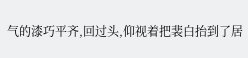气的漆巧平齐,回过头,仰视着把裴白抬到了居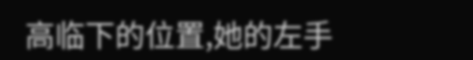高临下的位置,她的左手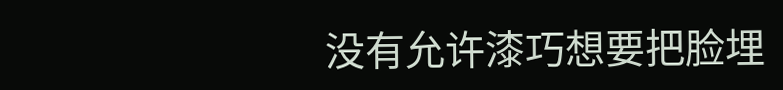没有允许漆巧想要把脸埋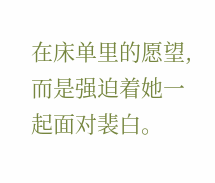在床单里的愿望,而是强迫着她一起面对裴白。